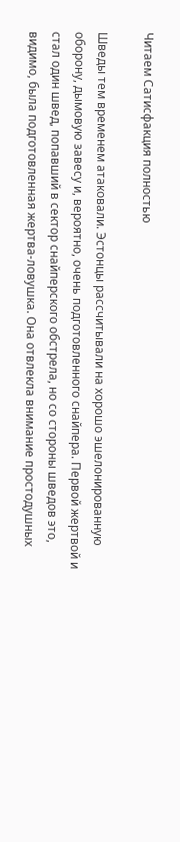Читаем Сатисфакция полностью

Шведы тем временем атаковали. Эстонцы рассчитывали на хорошо эшелонированную оборону, дымовую завесу и, вероятно, очень подготовленного снайпера. Первой жертвой и стал один швед, попавший в сектор снайперского обстрела, но со стороны шведов это, видимо, была подготовленная жертва-ловушка. Она отвлекла внимание простодушных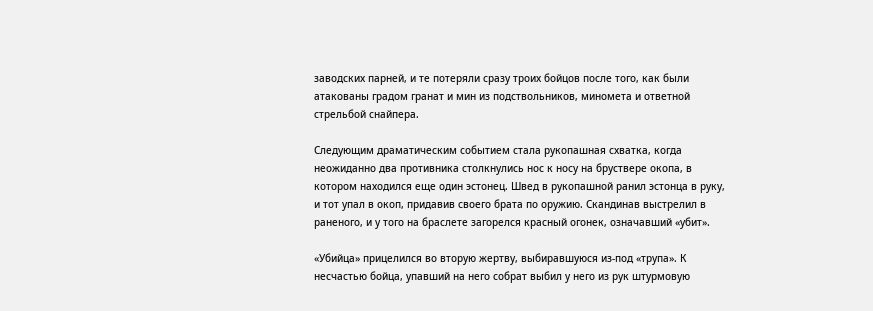заводских парней, и те потеряли сразу троих бойцов после того, как были атакованы градом гранат и мин из подствольников, миномета и ответной стрельбой снайпера.

Следующим драматическим событием стала рукопашная схватка, когда неожиданно два противника столкнулись нос к носу на бруствере окопа, в котором находился еще один эстонец. Швед в рукопашной ранил эстонца в руку, и тот упал в окоп, придавив своего брата по оружию. Скандинав выстрелил в раненого, и у того на браслете загорелся красный огонек, означавший «убит».

«Убийца» прицелился во вторую жертву, выбиравшуюся из-под «трупа». К несчастью бойца, упавший на него собрат выбил у него из рук штурмовую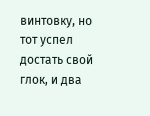винтовку, но тот успел достать свой глок, и два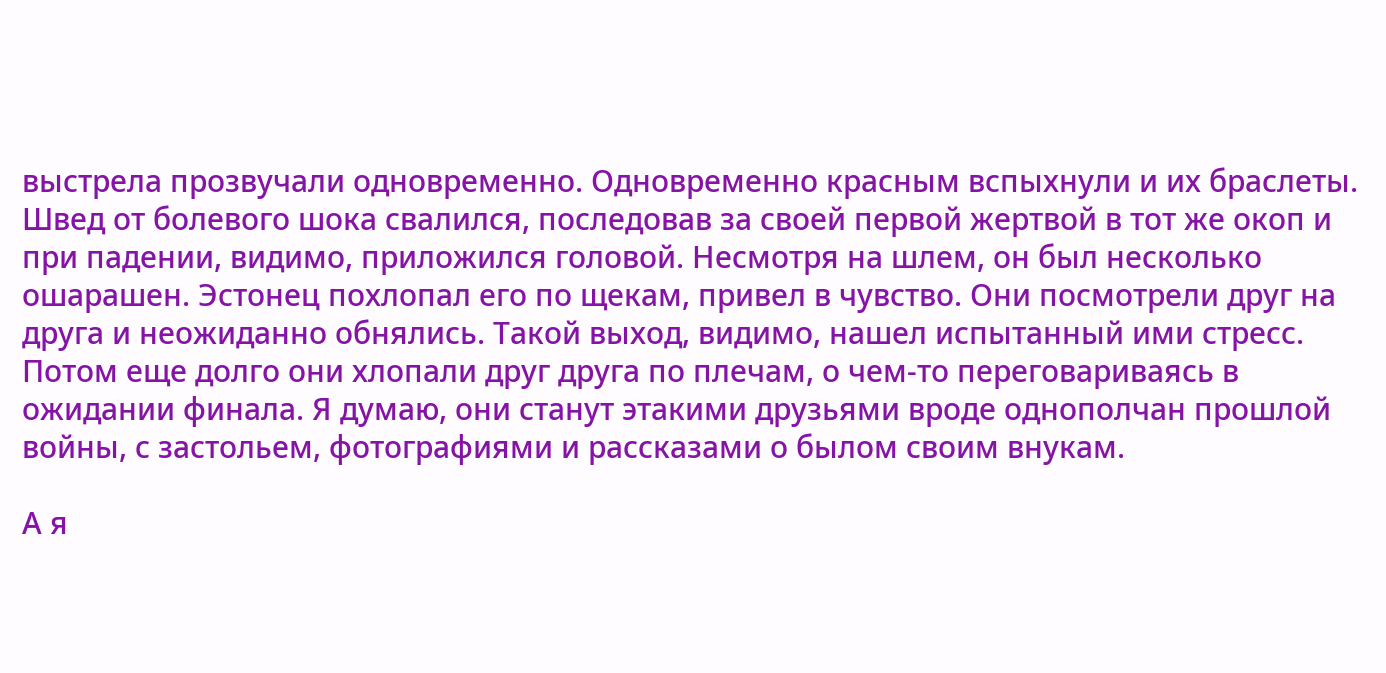выстрела прозвучали одновременно. Одновременно красным вспыхнули и их браслеты. Швед от болевого шока свалился, последовав за своей первой жертвой в тот же окоп и при падении, видимо, приложился головой. Несмотря на шлем, он был несколько ошарашен. Эстонец похлопал его по щекам, привел в чувство. Они посмотрели друг на друга и неожиданно обнялись. Такой выход, видимо, нашел испытанный ими стресс. Потом еще долго они хлопали друг друга по плечам, о чем-то переговариваясь в ожидании финала. Я думаю, они станут этакими друзьями вроде однополчан прошлой войны, с застольем, фотографиями и рассказами о былом своим внукам.

А я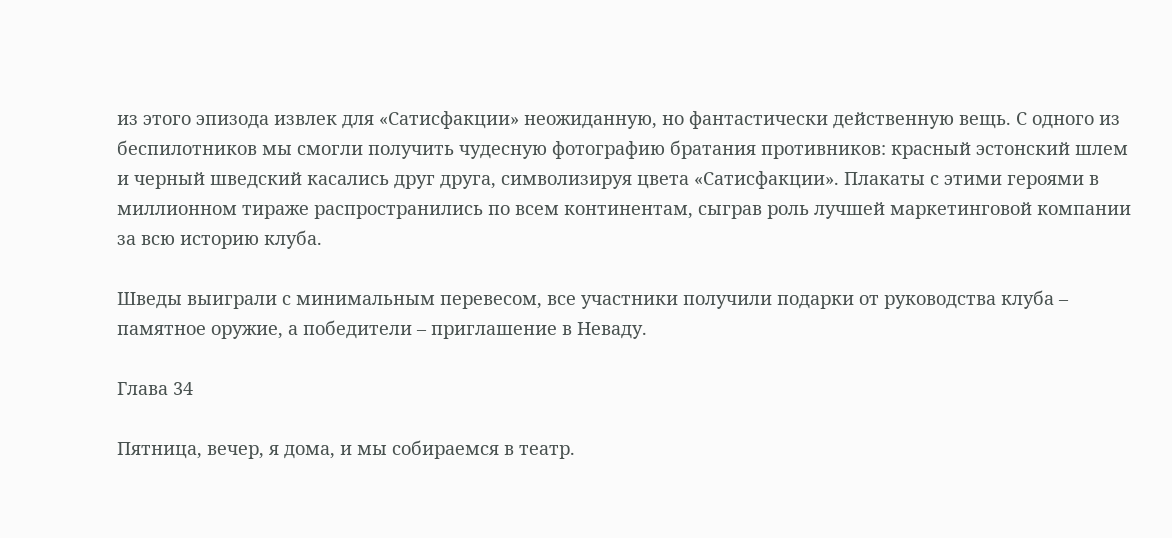из этого эпизода извлек для «Сатисфакции» неожиданную, но фантастически действенную вещь. С одного из беспилотников мы смогли получить чудесную фотографию братания противников: красный эстонский шлем и черный шведский касались друг друга, символизируя цвета «Сатисфакции». Плакаты с этими героями в миллионном тираже распространились по всем континентам, сыграв роль лучшей маркетинговой компании за всю историю клуба.

Шведы выиграли с минимальным перевесом, все участники получили подарки от руководства клуба – памятное оружие, а победители – приглашение в Неваду.

Глава 34

Пятница, вечер, я дома, и мы собираемся в театр.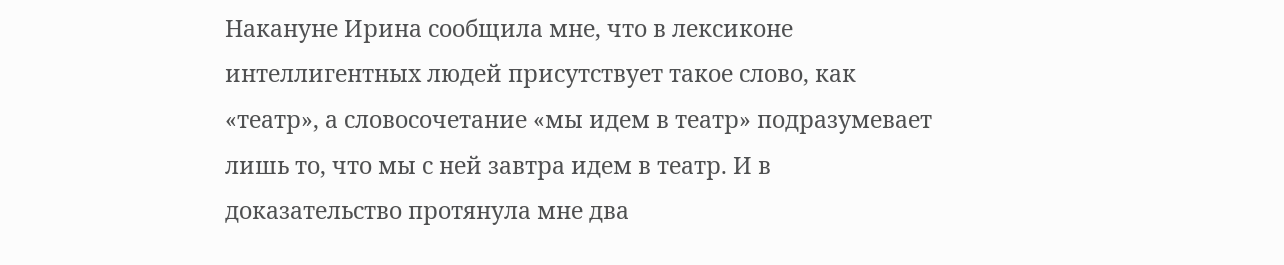Накануне Ирина сообщила мне, что в лексиконе интеллигентных людей присутствует такое слово, как «театр», а словосочетание «мы идем в театр» подразумевает лишь то, что мы с ней завтра идем в театр. И в доказательство протянула мне два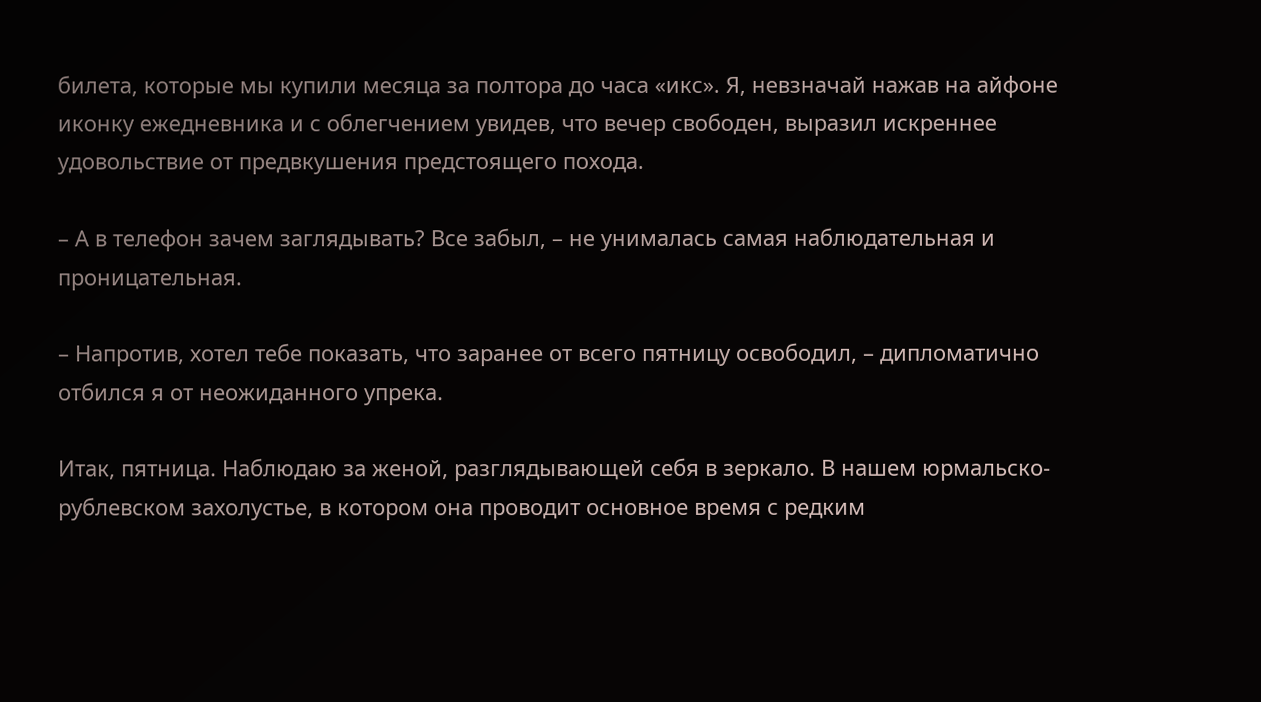билета, которые мы купили месяца за полтора до часа «икс». Я, невзначай нажав на айфоне иконку ежедневника и с облегчением увидев, что вечер свободен, выразил искреннее удовольствие от предвкушения предстоящего похода.

– А в телефон зачем заглядывать? Все забыл, – не унималась самая наблюдательная и проницательная.

– Напротив, хотел тебе показать, что заранее от всего пятницу освободил, – дипломатично отбился я от неожиданного упрека.

Итак, пятница. Наблюдаю за женой, разглядывающей себя в зеркало. В нашем юрмальско-рублевском захолустье, в котором она проводит основное время с редким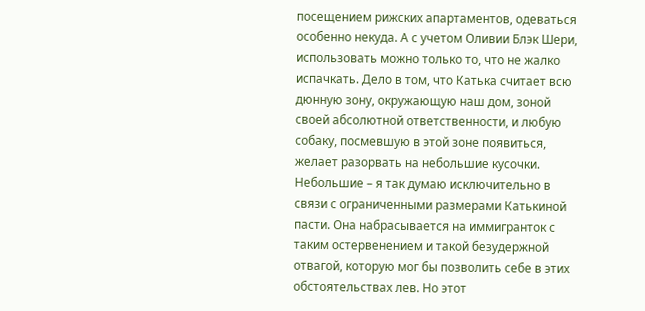посещением рижских апартаментов, одеваться особенно некуда. А с учетом Оливии Блэк Шери, использовать можно только то, что не жалко испачкать. Дело в том, что Катька считает всю дюнную зону, окружающую наш дом, зоной своей абсолютной ответственности, и любую собаку, посмевшую в этой зоне появиться, желает разорвать на небольшие кусочки. Небольшие – я так думаю исключительно в связи с ограниченными размерами Катькиной пасти. Она набрасывается на иммигранток с таким остервенением и такой безудержной отвагой, которую мог бы позволить себе в этих обстоятельствах лев. Но этот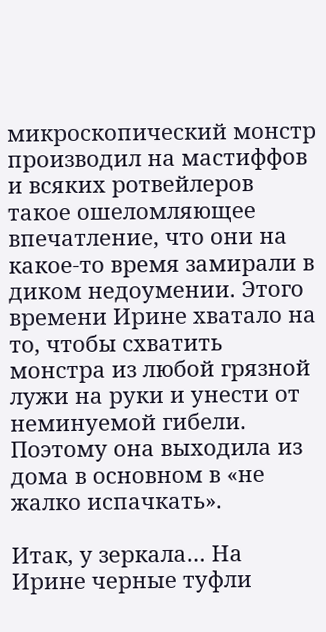микроскопический монстр производил на мастиффов и всяких ротвейлеров такое ошеломляющее впечатление, что они на какое-то время замирали в диком недоумении. Этого времени Ирине хватало на то, чтобы схватить монстра из любой грязной лужи на руки и унести от неминуемой гибели. Поэтому она выходила из дома в основном в «не жалко испачкать».

Итак, у зеркала… На Ирине черные туфли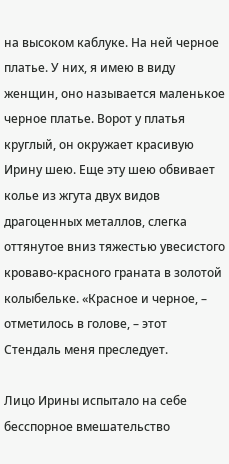на высоком каблуке. На ней черное платье. У них, я имею в виду женщин, оно называется маленькое черное платье. Ворот у платья круглый, он окружает красивую Ирину шею. Еще эту шею обвивает колье из жгута двух видов драгоценных металлов, слегка оттянутое вниз тяжестью увесистого кроваво-красного граната в золотой колыбельке. «Красное и черное, – отметилось в голове, – этот Стендаль меня преследует.

Лицо Ирины испытало на себе бесспорное вмешательство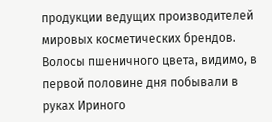продукции ведущих производителей мировых косметических брендов. Волосы пшеничного цвета, видимо, в первой половине дня побывали в руках Ириного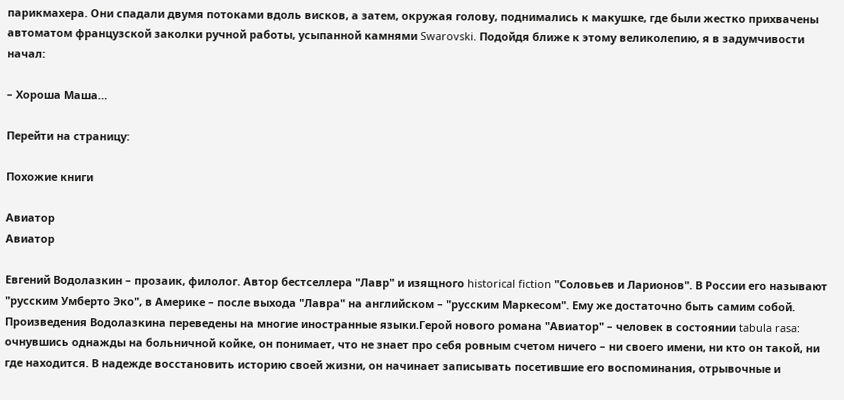парикмахера. Они спадали двумя потоками вдоль висков, а затем, окружая голову, поднимались к макушке, где были жестко прихвачены автоматом французской заколки ручной работы, усыпанной камнями Swarovski. Подойдя ближе к этому великолепию, я в задумчивости начал:

– Хороша Маша…

Перейти на страницу:

Похожие книги

Авиатор
Авиатор

Евгений Водолазкин – прозаик, филолог. Автор бестселлера "Лавр" и изящного historical fiction "Соловьев и Ларионов". В России его называют "русским Умберто Эко", в Америке – после выхода "Лавра" на английском – "русским Маркесом". Ему же достаточно быть самим собой. Произведения Водолазкина переведены на многие иностранные языки.Герой нового романа "Авиатор" – человек в состоянии tabula rasa: очнувшись однажды на больничной койке, он понимает, что не знает про себя ровным счетом ничего – ни своего имени, ни кто он такой, ни где находится. В надежде восстановить историю своей жизни, он начинает записывать посетившие его воспоминания, отрывочные и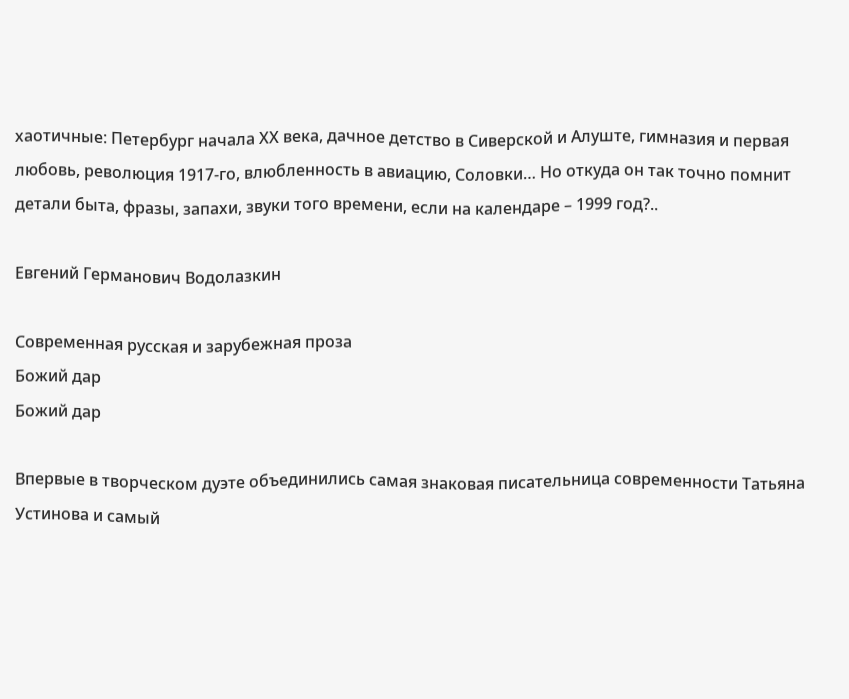хаотичные: Петербург начала ХХ века, дачное детство в Сиверской и Алуште, гимназия и первая любовь, революция 1917-го, влюбленность в авиацию, Соловки… Но откуда он так точно помнит детали быта, фразы, запахи, звуки того времени, если на календаре – 1999 год?..

Евгений Германович Водолазкин

Современная русская и зарубежная проза
Божий дар
Божий дар

Впервые в творческом дуэте объединились самая знаковая писательница современности Татьяна Устинова и самый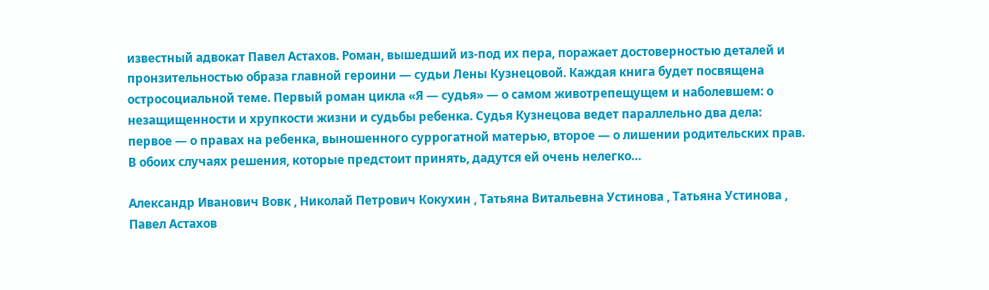известный адвокат Павел Астахов. Роман, вышедший из-под их пера, поражает достоверностью деталей и пронзительностью образа главной героини — судьи Лены Кузнецовой. Каждая книга будет посвящена остросоциальной теме. Первый роман цикла «Я — судья» — о самом животрепещущем и наболевшем: о незащищенности и хрупкости жизни и судьбы ребенка. Судья Кузнецова ведет параллельно два дела: первое — о правах на ребенка, выношенного суррогатной матерью, второе — о лишении родительских прав. В обоих случаях решения, которые предстоит принять, дадутся ей очень нелегко…

Александр Иванович Вовк , Николай Петрович Кокухин , Татьяна Витальевна Устинова , Татьяна Устинова , Павел Астахов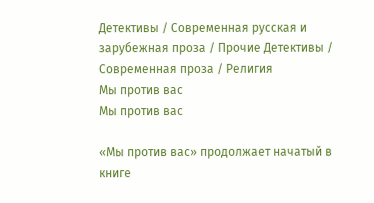Детективы / Современная русская и зарубежная проза / Прочие Детективы / Современная проза / Религия
Мы против вас
Мы против вас

«Мы против вас» продолжает начатый в книге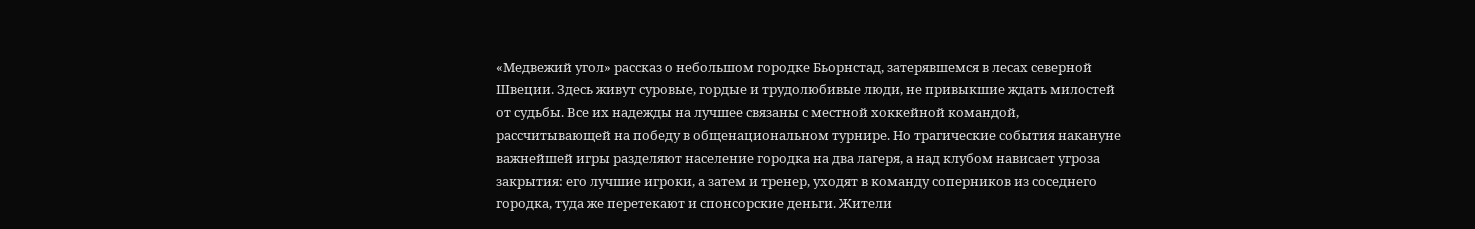«Медвежий угол» рассказ о небольшом городке Бьорнстад, затерявшемся в лесах северной Швеции. Здесь живут суровые, гордые и трудолюбивые люди, не привыкшие ждать милостей от судьбы. Все их надежды на лучшее связаны с местной хоккейной командой, рассчитывающей на победу в общенациональном турнире. Но трагические события накануне важнейшей игры разделяют население городка на два лагеря, а над клубом нависает угроза закрытия: его лучшие игроки, а затем и тренер, уходят в команду соперников из соседнего городка, туда же перетекают и спонсорские деньги. Жители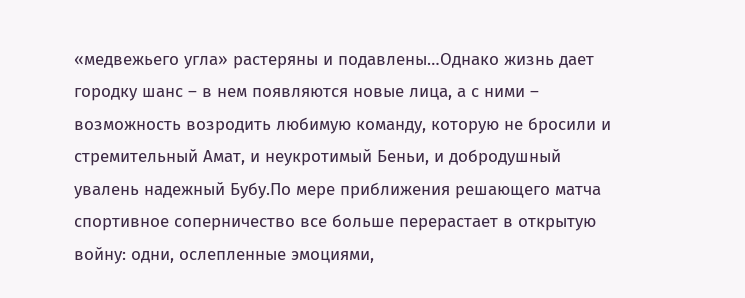«медвежьего угла» растеряны и подавлены…Однако жизнь дает городку шанс – в нем появляются новые лица, а с ними – возможность возродить любимую команду, которую не бросили и стремительный Амат, и неукротимый Беньи, и добродушный увалень надежный Бубу.По мере приближения решающего матча спортивное соперничество все больше перерастает в открытую войну: одни, ослепленные эмоциями,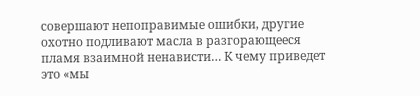совершают непоправимые ошибки, другие охотно подливают масла в разгорающееся пламя взаимной ненависти… К чему приведет это «мы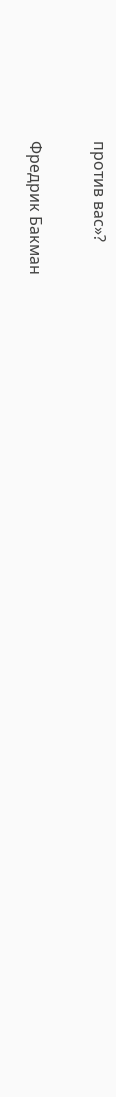против вас»?

Фредрик Бакман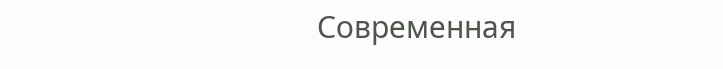Современная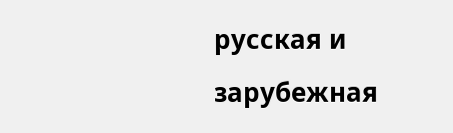русская и зарубежная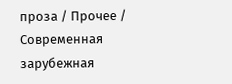проза / Прочее / Современная зарубежная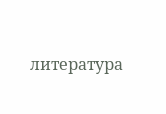литература